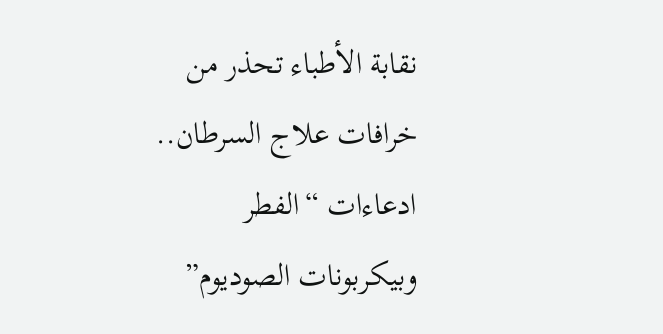نقابة الأطباء تحذر من خرافات علاج السرطان.. ادعاءات “الفطر وبيكربونات الصوديوم”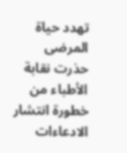تهدد حياة المرضى
حذرت نقابة الأطباء من خطورة انتشار الادعاءات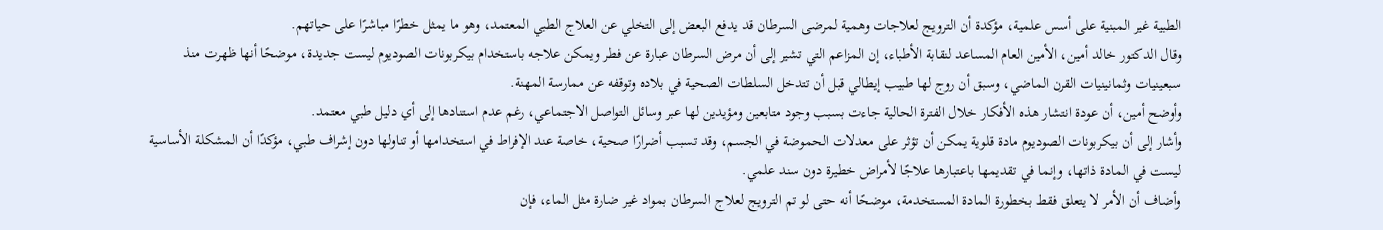الطبية غير المبنية على أسس علمية، مؤكدة أن الترويج لعلاجات وهمية لمرضى السرطان قد يدفع البعض إلى التخلي عن العلاج الطبي المعتمد، وهو ما يمثل خطرًا مباشرًا على حياتهم.
وقال الدكتور خالد أمين، الأمين العام المساعد لنقابة الأطباء، إن المزاعم التي تشير إلى أن مرض السرطان عبارة عن فطر ويمكن علاجه باستخدام بيكربونات الصوديوم ليست جديدة، موضحًا أنها ظهرت منذ سبعينيات وثمانينيات القرن الماضي، وسبق أن روج لها طبيب إيطالي قبل أن تتدخل السلطات الصحية في بلاده وتوقفه عن ممارسة المهنة.
وأوضح أمين، أن عودة انتشار هذه الأفكار خلال الفترة الحالية جاءت بسبب وجود متابعين ومؤيدين لها عبر وسائل التواصل الاجتماعي، رغم عدم استنادها إلى أي دليل طبي معتمد.
وأشار إلى أن بيكربونات الصوديوم مادة قلوية يمكن أن تؤثر على معدلات الحموضة في الجسم، وقد تسبب أضرارًا صحية، خاصة عند الإفراط في استخدامها أو تناولها دون إشراف طبي، مؤكدًا أن المشكلة الأساسية ليست في المادة ذاتها، وإنما في تقديمها باعتبارها علاجًا لأمراض خطيرة دون سند علمي.
وأضاف أن الأمر لا يتعلق فقط بخطورة المادة المستخدمة، موضحًا أنه حتى لو تم الترويج لعلاج السرطان بمواد غير ضارة مثل الماء، فإن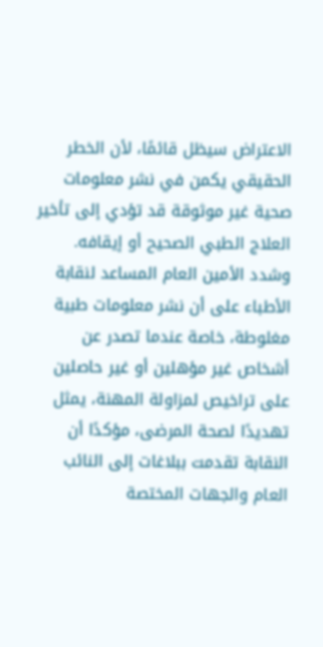الاعتراض سيظل قائمًا، لأن الخطر الحقيقي يكمن في نشر معلومات صحية غير موثوقة قد تؤدي إلى تأخير العلاج الطبي الصحيح أو إيقافه.
وشدد الأمين العام المساعد لنقابة الأطباء على أن نشر معلومات طبية مغلوطة، خاصة عندما تصدر عن أشخاص غير مؤهلين أو غير حاصلين على تراخيص لمزاولة المهنة، يمثل تهديدًا لصحة المرضى، مؤكدًا أن النقابة تقدمت ببلاغات إلى النائب العام والجهات المختصة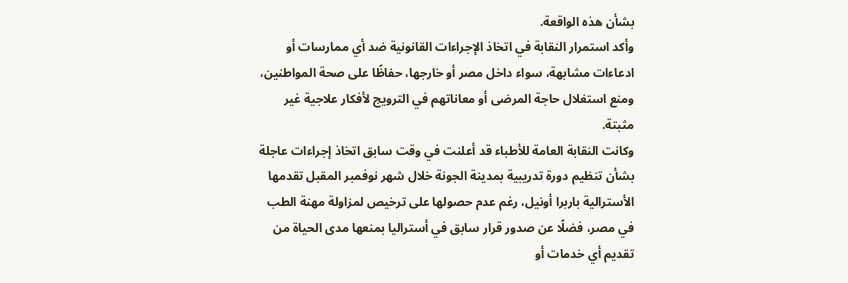بشأن هذه الواقعة.
وأكد استمرار النقابة في اتخاذ الإجراءات القانونية ضد أي ممارسات أو ادعاءات مشابهة، سواء داخل مصر أو خارجها، حفاظًا على صحة المواطنين، ومنع استغلال حاجة المرضى أو معاناتهم في الترويج لأفكار علاجية غير مثبتة.
وكانت النقابة العامة للأطباء قد أعلنت في وقت سابق اتخاذ إجراءات عاجلة بشأن تنظيم دورة تدريبية بمدينة الجونة خلال شهر نوفمبر المقبل تقدمها الأسترالية باربرا أونيل، رغم عدم حصولها على ترخيص لمزاولة مهنة الطب في مصر، فضلًا عن صدور قرار سابق في أستراليا بمنعها مدى الحياة من تقديم أي خدمات أو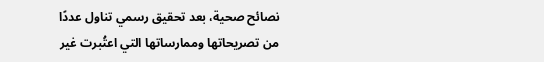نصائح صحية، بعد تحقيق رسمي تناول عددًا من تصريحاتها وممارساتها التي اعتُبرت غير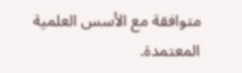متوافقة مع الأسس العلمية المعتمدة.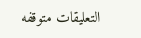التعليقات متوقفه